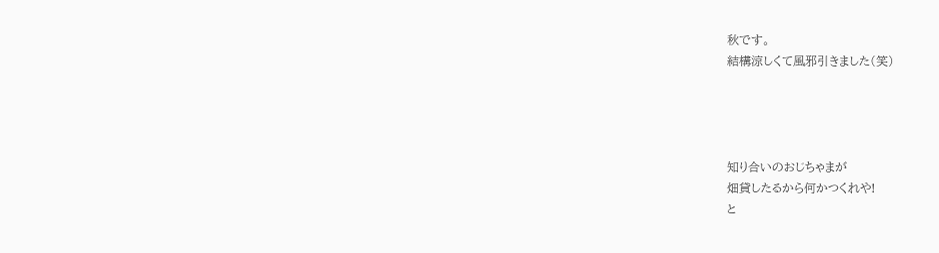秋です。
結構涼しくて風邪引きました(笑)




知り合いのおじちゃまが
畑貸したるから何かつくれや!
と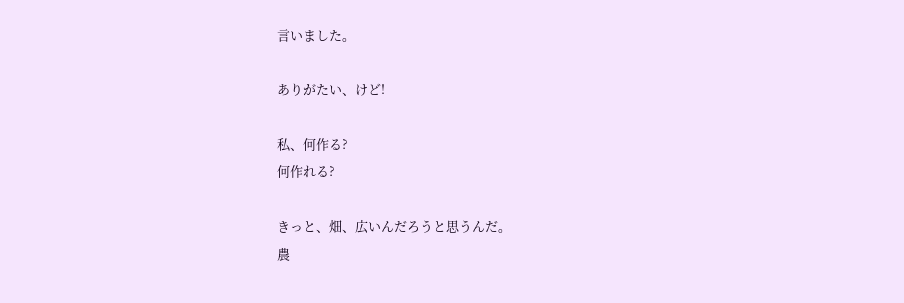言いました。

ありがたい、けど!

私、何作る?
何作れる?

きっと、畑、広いんだろうと思うんだ。
農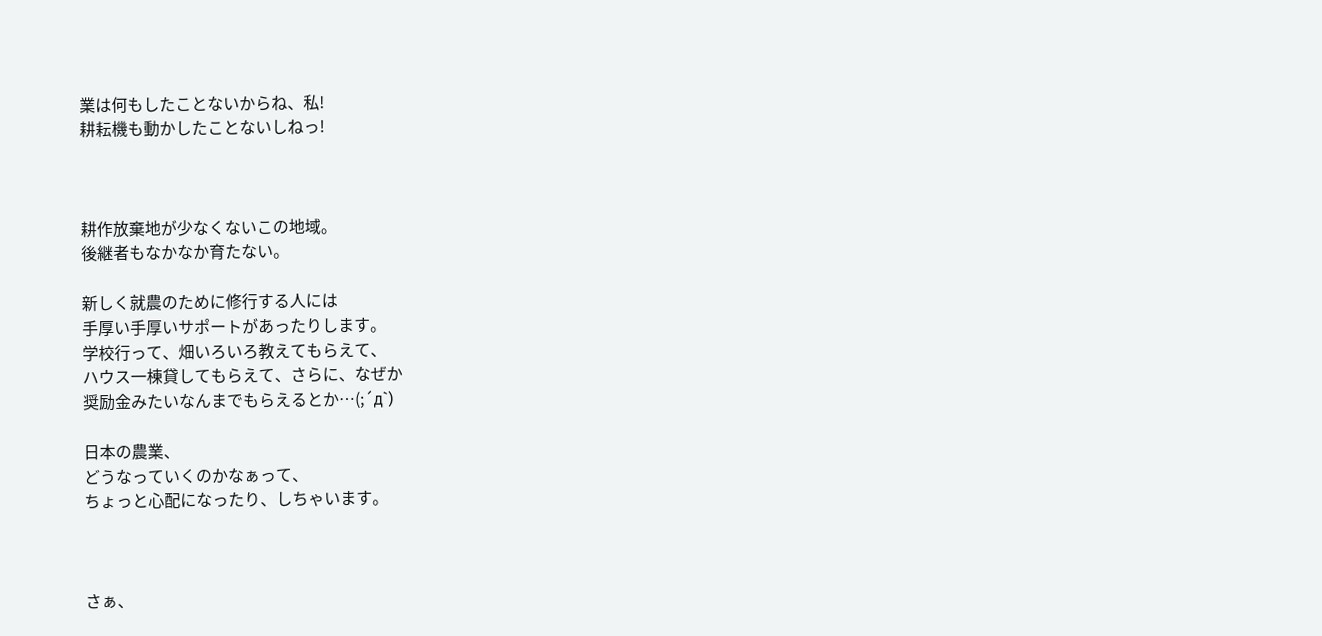業は何もしたことないからね、私!
耕耘機も動かしたことないしねっ!



耕作放棄地が少なくないこの地域。
後継者もなかなか育たない。

新しく就農のために修行する人には
手厚い手厚いサポートがあったりします。
学校行って、畑いろいろ教えてもらえて、
ハウス一棟貸してもらえて、さらに、なぜか
奨励金みたいなんまでもらえるとか…(;´д`)

日本の農業、
どうなっていくのかなぁって、
ちょっと心配になったり、しちゃいます。



さぁ、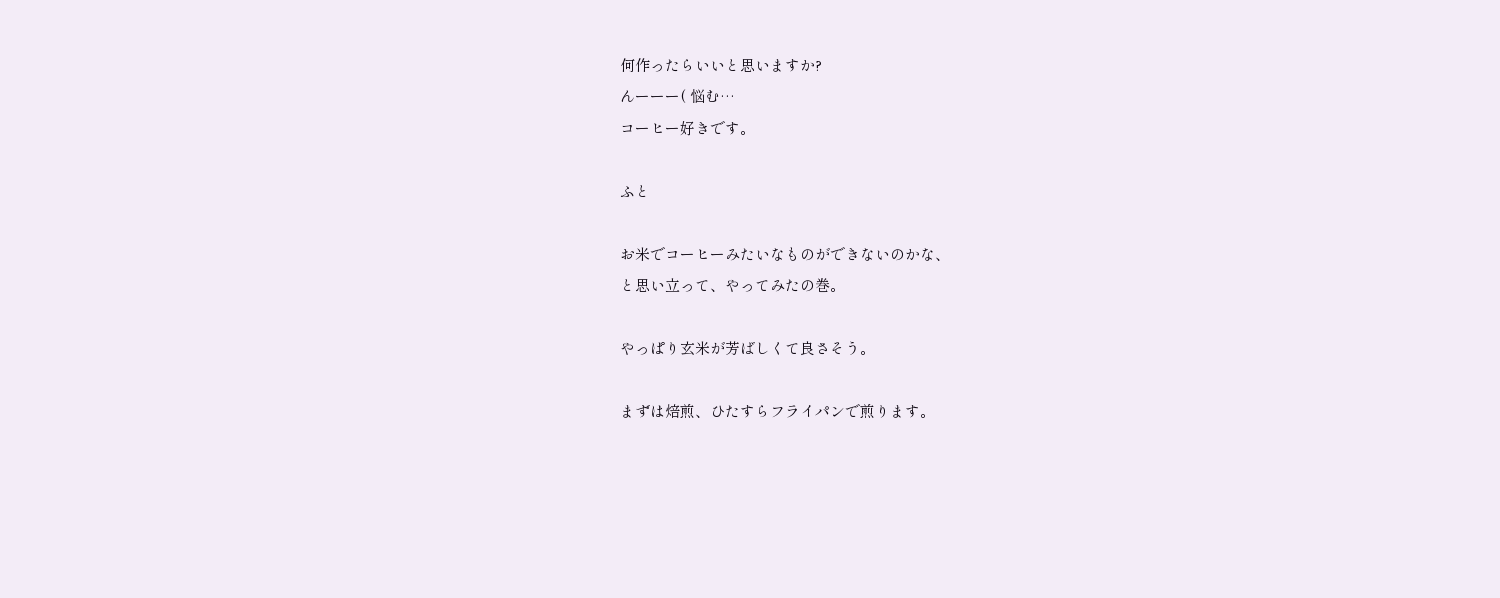何作ったらいいと思いますか?
んーーー( 悩む…
コーヒー好きです。

ふと

お米でコーヒーみたいなものができないのかな、
と思い立って、やってみたの巻。

やっぱり玄米が芳ばしくて良さそう。

まずは焙煎、ひたすらフライパンで煎ります。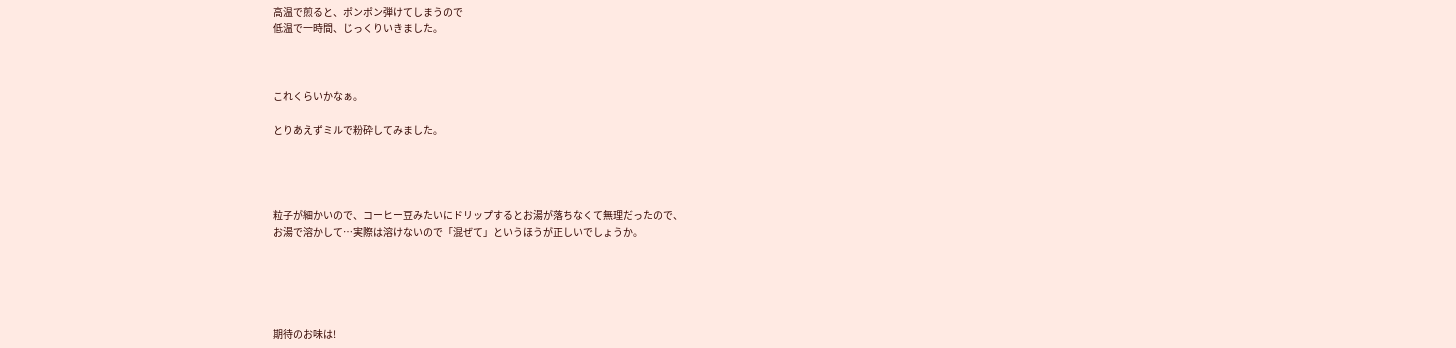高温で煎ると、ポンポン弾けてしまうので
低温で一時間、じっくりいきました。



これくらいかなぁ。

とりあえずミルで粉砕してみました。




粒子が細かいので、コーヒー豆みたいにドリップするとお湯が落ちなくて無理だったので、
お湯で溶かして…実際は溶けないので「混ぜて」というほうが正しいでしょうか。





期待のお味は!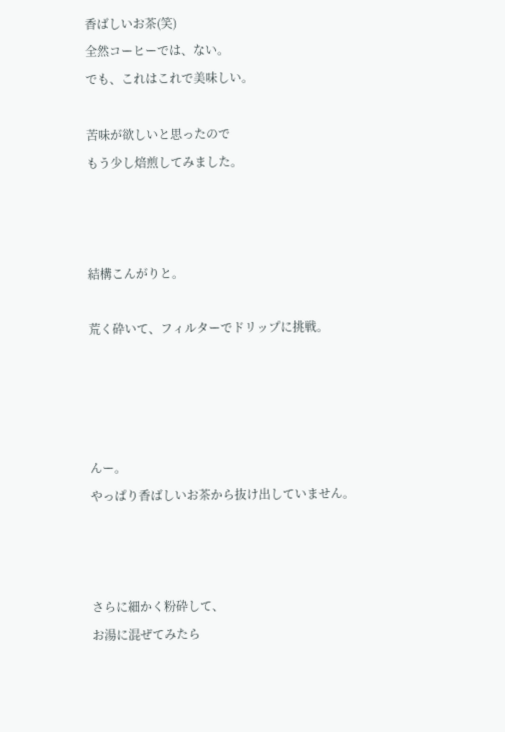香ばしいお茶(笑)
全然コーヒーでは、ない。
でも、これはこれで美味しい。

苦味が欲しいと思ったので
もう少し焙煎してみました。



結構こんがりと。

荒く砕いて、フィルターでドリップに挑戦。




んー。
やっぱり香ばしいお茶から抜け出していません。



さらに細かく粉砕して、
お湯に混ぜてみたら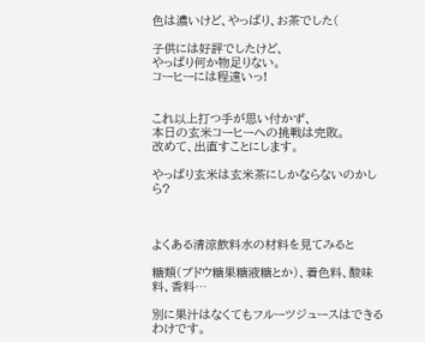色は濃いけど、やっぱり、お茶でした(

子供には好評でしたけど、
やっぱり何か物足りない。
コーヒーには程遠いっ!


これ以上打つ手が思い付かず、
本日の玄米コーヒーへの挑戦は完敗。
改めて、出直すことにします。

やっぱり玄米は玄米茶にしかならないのかしら?



よくある清涼飲料水の材料を見てみると

糖類(ブドウ糖果糖液糖とか)、着色料、酸味料、香料…

別に果汁はなくてもフルーツジュースはできるわけです。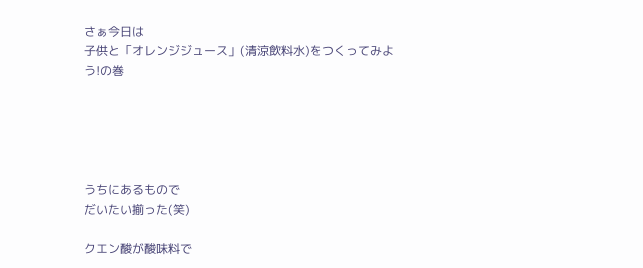さぁ今日は
子供と「オレンジジュース」(清涼飲料水)をつくってみよう!の巻





うちにあるもので
だいたい揃った(笑)

クエン酸が酸味料で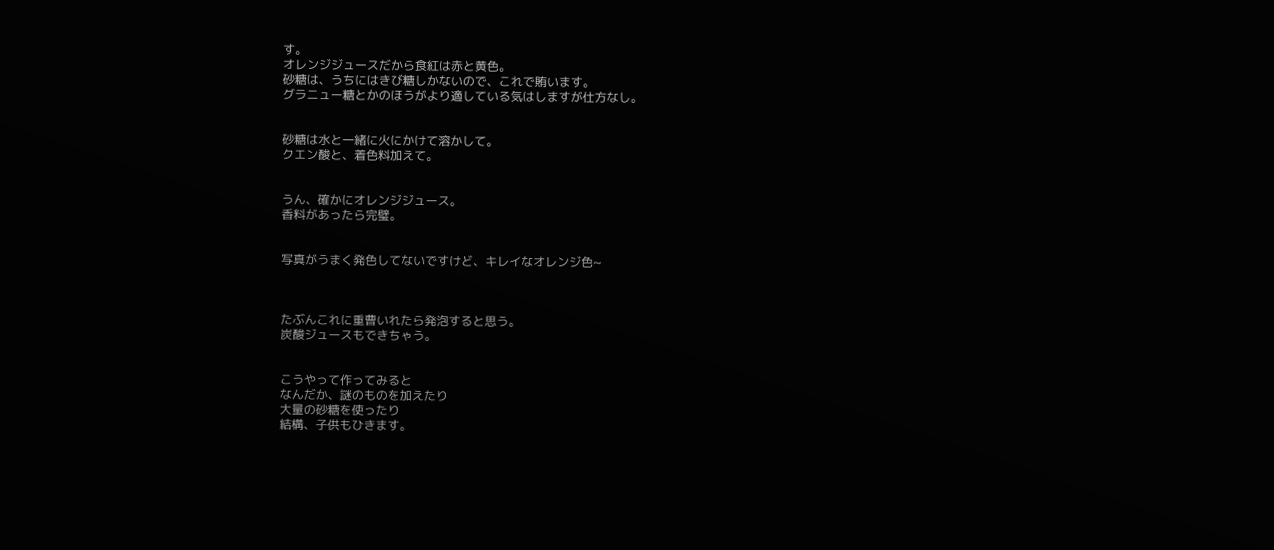す。
オレンジジュースだから食紅は赤と黄色。
砂糖は、うちにはきび糖しかないので、これで賄います。
グラニュー糖とかのほうがより適している気はしますが仕方なし。


砂糖は水と一緒に火にかけて溶かして。
クエン酸と、着色料加えて。


うん、確かにオレンジジュース。
香料があったら完璧。


写真がうまく発色してないですけど、キレイなオレンジ色~



たぶんこれに重曹いれたら発泡すると思う。
炭酸ジュースもできちゃう。


こうやって作ってみると
なんだか、謎のものを加えたり
大量の砂糖を使ったり
結構、子供もひきます。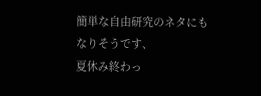簡単な自由研究のネタにもなりそうです、
夏休み終わっ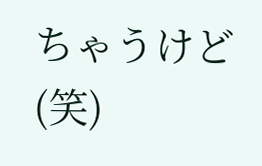ちゃうけど(笑)